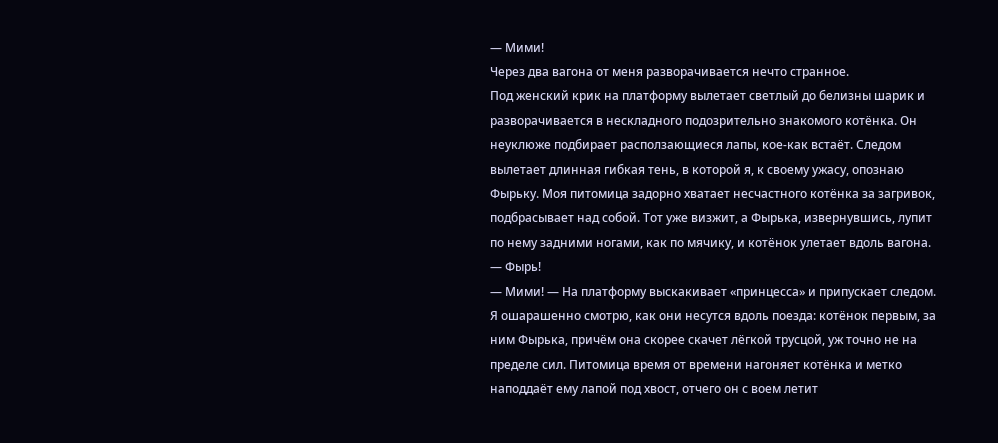— Мими!
Через два вагона от меня разворачивается нечто странное.
Под женский крик на платформу вылетает светлый до белизны шарик и разворачивается в нескладного подозрительно знакомого котёнка. Он неуклюже подбирает расползающиеся лапы, кое-как встаёт. Следом вылетает длинная гибкая тень, в которой я, к своему ужасу, опознаю Фырьку. Моя питомица задорно хватает несчастного котёнка за загривок, подбрасывает над собой. Тот уже визжит, а Фырька, извернувшись, лупит по нему задними ногами, как по мячику, и котёнок улетает вдоль вагона.
— Фырь!
— Мими! — На платформу выскакивает «принцесса» и припускает следом.
Я ошарашенно смотрю, как они несутся вдоль поезда: котёнок первым, за ним Фырька, причём она скорее скачет лёгкой трусцой, уж точно не на пределе сил. Питомица время от времени нагоняет котёнка и метко наподдаёт ему лапой под хвост, отчего он с воем летит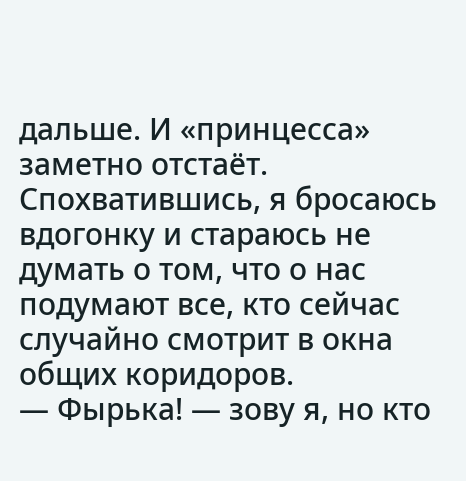дальше. И «принцесса» заметно отстаёт.
Спохватившись, я бросаюсь вдогонку и стараюсь не думать о том, что о нас подумают все, кто сейчас случайно смотрит в окна общих коридоров.
— Фырька! — зову я, но кто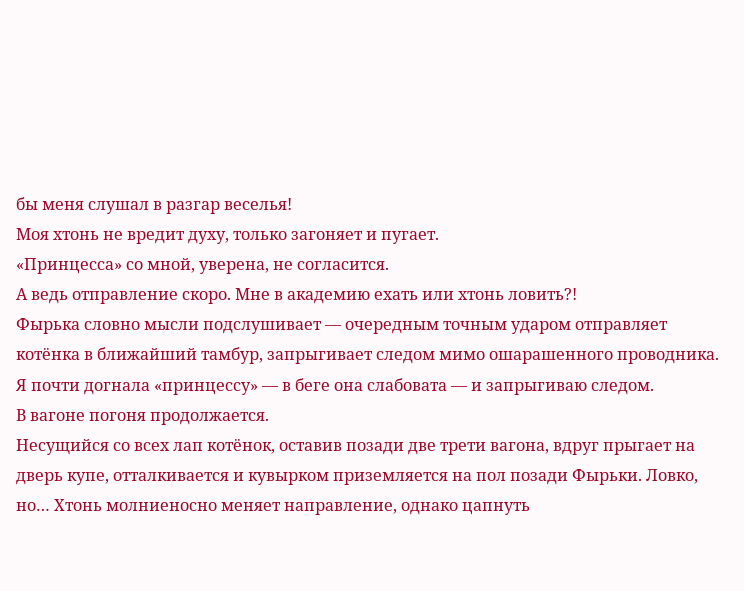бы меня слушал в разгар веселья!
Моя хтонь не вредит духу, только загоняет и пугает.
«Принцесса» со мной, уверена, не согласится.
А ведь отправление скоро. Мне в академию ехать или хтонь ловить?!
Фырька словно мысли подслушивает — очередным точным ударом отправляет котёнка в ближайший тамбур, запрыгивает следом мимо ошарашенного проводника.
Я почти догнала «принцессу» — в беге она слабовата — и запрыгиваю следом.
В вагоне погоня продолжается.
Несущийся со всех лап котёнок, оставив позади две трети вагона, вдруг прыгает на дверь купе, отталкивается и кувырком приземляется на пол позади Фырьки. Ловко, но… Хтонь молниеносно меняет направление, однако цапнуть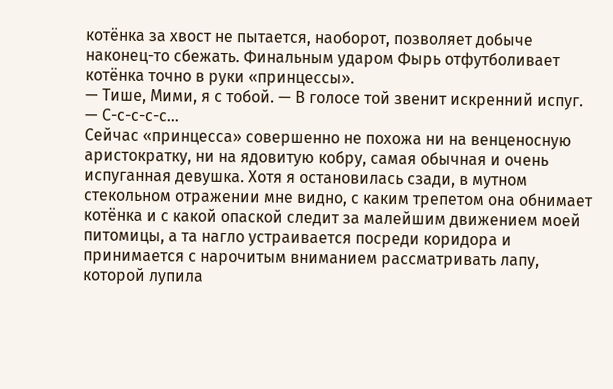котёнка за хвост не пытается, наоборот, позволяет добыче наконец-то сбежать. Финальным ударом Фырь отфутболивает котёнка точно в руки «принцессы».
— Тише, Мими, я с тобой. — В голосе той звенит искренний испуг.
— С-с-с-с-с…
Сейчас «принцесса» совершенно не похожа ни на венценосную аристократку, ни на ядовитую кобру, самая обычная и очень испуганная девушка. Хотя я остановилась сзади, в мутном стекольном отражении мне видно, с каким трепетом она обнимает котёнка и с какой опаской следит за малейшим движением моей питомицы, а та нагло устраивается посреди коридора и принимается с нарочитым вниманием рассматривать лапу, которой лупила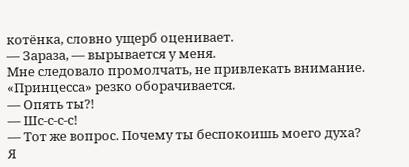котёнка, словно ущерб оценивает.
— Зараза, — вырывается у меня.
Мне следовало промолчать, не привлекать внимание.
«Принцесса» резко оборачивается.
— Опять ты?!
— Шс-с-с-с!
— Тот же вопрос. Почему ты беспокоишь моего духа?
Я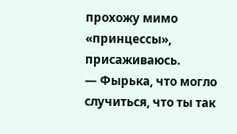прохожу мимо «принцессы», присаживаюсь.
— Фырька, что могло случиться, что ты так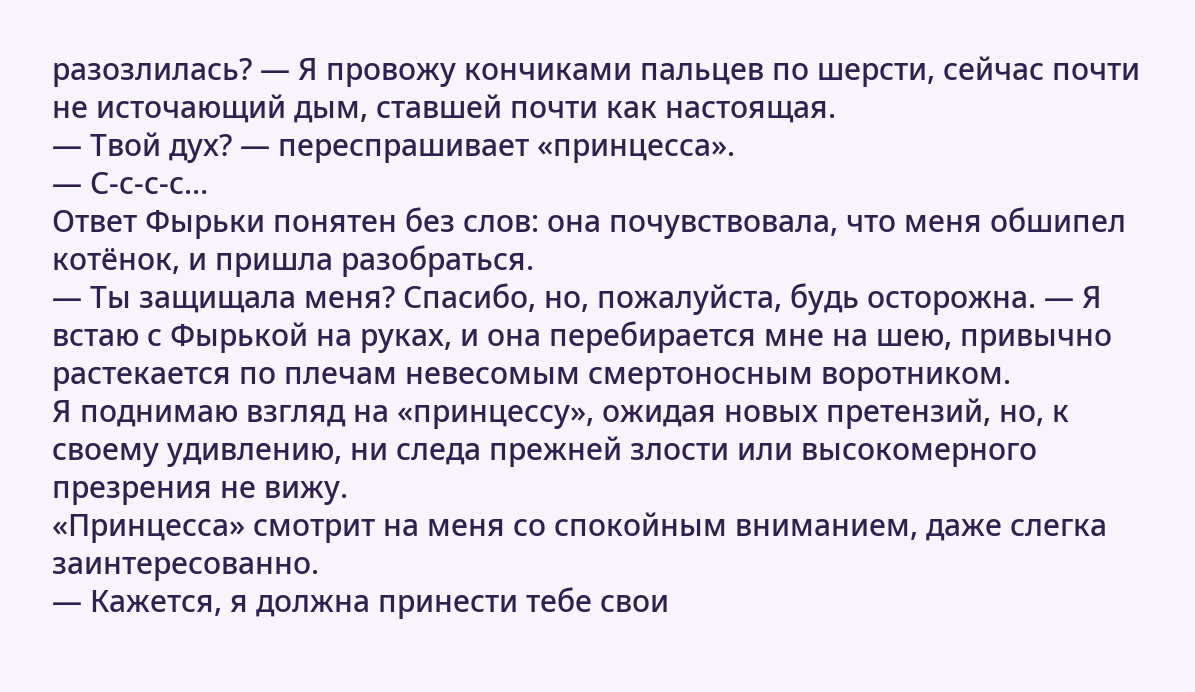разозлилась? — Я провожу кончиками пальцев по шерсти, сейчас почти не источающий дым, ставшей почти как настоящая.
— Твой дух? — переспрашивает «принцесса».
— С-с-с-с…
Ответ Фырьки понятен без слов: она почувствовала, что меня обшипел котёнок, и пришла разобраться.
— Ты защищала меня? Спасибо, но, пожалуйста, будь осторожна. — Я встаю с Фырькой на руках, и она перебирается мне на шею, привычно растекается по плечам невесомым смертоносным воротником.
Я поднимаю взгляд на «принцессу», ожидая новых претензий, но, к своему удивлению, ни следа прежней злости или высокомерного презрения не вижу.
«Принцесса» смотрит на меня со спокойным вниманием, даже слегка заинтересованно.
— Кажется, я должна принести тебе свои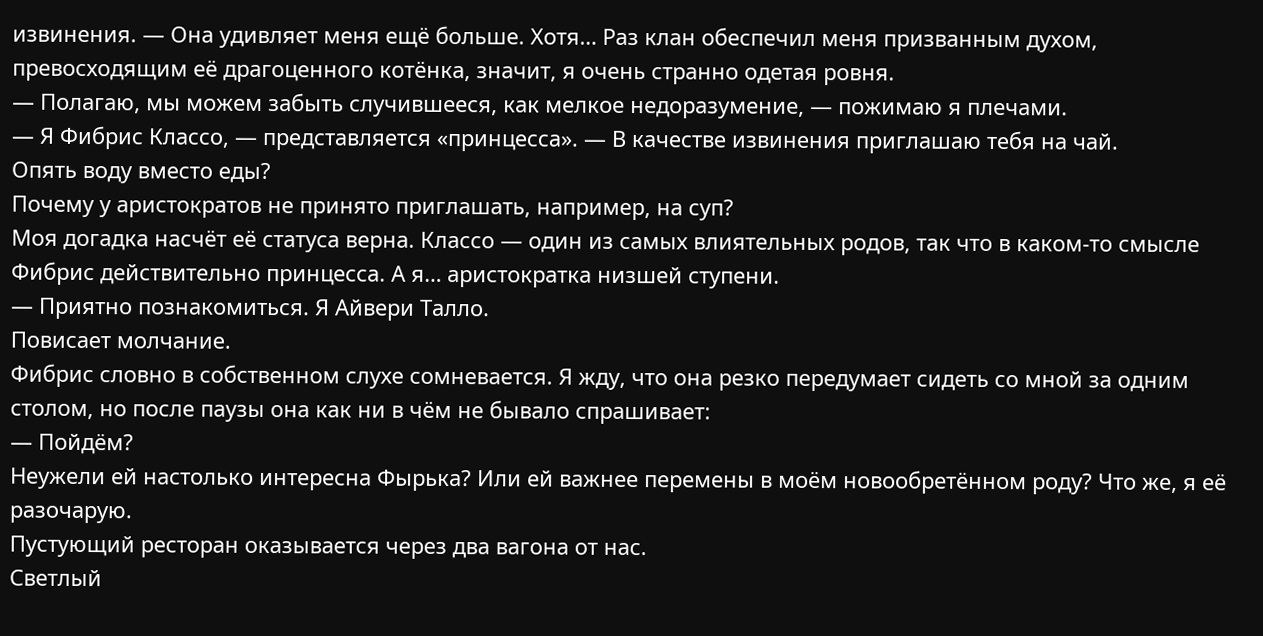извинения. — Она удивляет меня ещё больше. Хотя… Раз клан обеспечил меня призванным духом, превосходящим её драгоценного котёнка, значит, я очень странно одетая ровня.
— Полагаю, мы можем забыть случившееся, как мелкое недоразумение, — пожимаю я плечами.
— Я Фибрис Классо, — представляется «принцесса». — В качестве извинения приглашаю тебя на чай.
Опять воду вместо еды?
Почему у аристократов не принято приглашать, например, на суп?
Моя догадка насчёт её статуса верна. Классо — один из самых влиятельных родов, так что в каком-то смысле Фибрис действительно принцесса. А я… аристократка низшей ступени.
— Приятно познакомиться. Я Айвери Талло.
Повисает молчание.
Фибрис словно в собственном слухе сомневается. Я жду, что она резко передумает сидеть со мной за одним столом, но после паузы она как ни в чём не бывало спрашивает:
— Пойдём?
Неужели ей настолько интересна Фырька? Или ей важнее перемены в моём новообретённом роду? Что же, я её разочарую.
Пустующий ресторан оказывается через два вагона от нас.
Светлый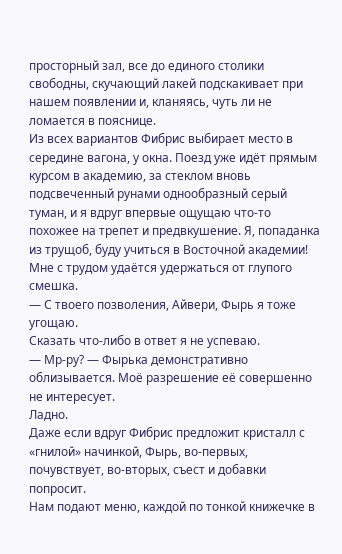просторный зал, все до единого столики свободны, скучающий лакей подскакивает при нашем появлении и, кланяясь, чуть ли не ломается в пояснице.
Из всех вариантов Фибрис выбирает место в середине вагона, у окна. Поезд уже идёт прямым курсом в академию, за стеклом вновь подсвеченный рунами однообразный серый туман, и я вдруг впервые ощущаю что-то похожее на трепет и предвкушение. Я, попаданка из трущоб, буду учиться в Восточной академии! Мне с трудом удаётся удержаться от глупого смешка.
— С твоего позволения, Айвери, Фырь я тоже угощаю.
Сказать что-либо в ответ я не успеваю.
— Мр-ру? — Фырька демонстративно облизывается. Моё разрешение её совершенно не интересует.
Ладно.
Даже если вдруг Фибрис предложит кристалл с «гнилой» начинкой, Фырь, во-первых, почувствует, во-вторых, съест и добавки попросит.
Нам подают меню, каждой по тонкой книжечке в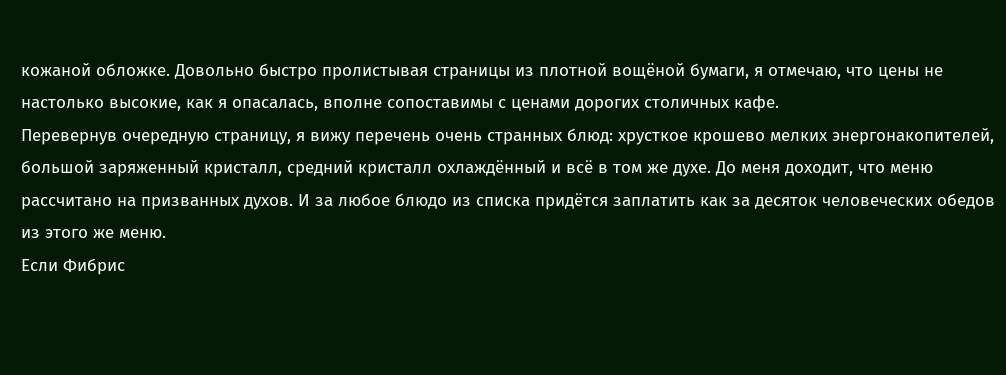кожаной обложке. Довольно быстро пролистывая страницы из плотной вощёной бумаги, я отмечаю, что цены не настолько высокие, как я опасалась, вполне сопоставимы с ценами дорогих столичных кафе.
Перевернув очередную страницу, я вижу перечень очень странных блюд: хрусткое крошево мелких энергонакопителей, большой заряженный кристалл, средний кристалл охлаждённый и всё в том же духе. До меня доходит, что меню рассчитано на призванных духов. И за любое блюдо из списка придётся заплатить как за десяток человеческих обедов из этого же меню.
Если Фибрис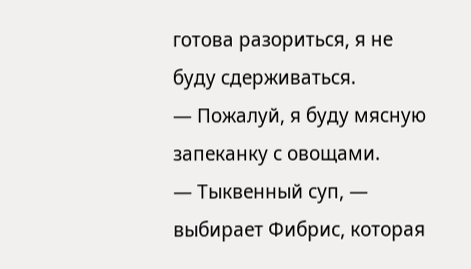готова разориться, я не буду сдерживаться.
— Пожалуй, я буду мясную запеканку с овощами.
— Тыквенный суп, — выбирает Фибрис, которая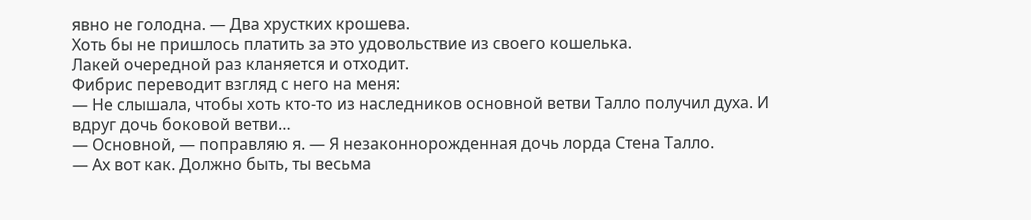явно не голодна. — Два хрустких крошева.
Хоть бы не пришлось платить за это удовольствие из своего кошелька.
Лакей очередной раз кланяется и отходит.
Фибрис переводит взгляд с него на меня:
— Не слышала, чтобы хоть кто-то из наследников основной ветви Талло получил духа. И вдруг дочь боковой ветви…
— Основной, — поправляю я. — Я незаконнорожденная дочь лорда Стена Талло.
— Ах вот как. Должно быть, ты весьма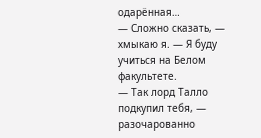одарённая…
— Сложно сказать, — хмыкаю я. — Я буду учиться на Белом факультете.
— Так лорд Талло подкупил тебя, — разочарованно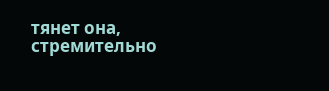тянет она, стремительно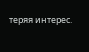теряя интерес.